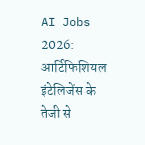AI Jobs 2026: आर्टिफिशियल इंटेलिजेंस के तेजी से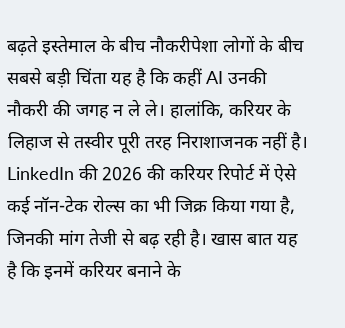बढ़ते इस्तेमाल के बीच नौकरीपेशा लोगों के बीच सबसे बड़ी चिंता यह है कि कहीं AI उनकी नौकरी की जगह न ले ले। हालांकि, करियर के लिहाज से तस्वीर पूरी तरह निराशाजनक नहीं है। LinkedIn की 2026 की करियर रिपोर्ट में ऐसे कई नॉन-टेक रोल्स का भी जिक्र किया गया है, जिनकी मांग तेजी से बढ़ रही है। खास बात यह है कि इनमें करियर बनाने के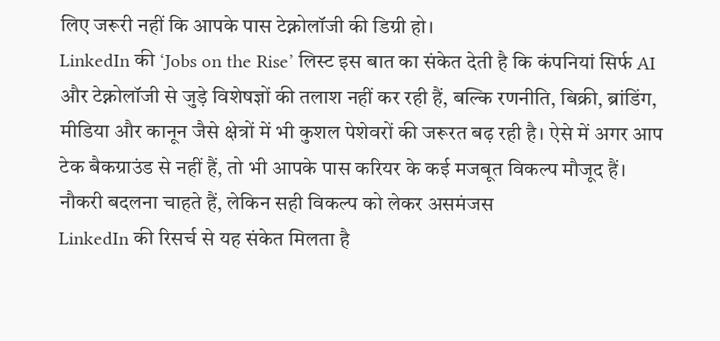लिए जरूरी नहीं कि आपके पास टेक्नोलॉजी की डिग्री हो।
LinkedIn की ‘Jobs on the Rise’ लिस्ट इस बात का संकेत देती है कि कंपनियां सिर्फ AI और टेक्नोलॉजी से जुड़े विशेषज्ञों की तलाश नहीं कर रही हैं, बल्कि रणनीति, बिक्री, ब्रांडिंग, मीडिया और कानून जैसे क्षेत्रों में भी कुशल पेशेवरों की जरूरत बढ़ रही है। ऐसे में अगर आप टेक बैकग्राउंड से नहीं हैं, तो भी आपके पास करियर के कई मजबूत विकल्प मौजूद हैं।
नौकरी बदलना चाहते हैं, लेकिन सही विकल्प को लेकर असमंजस
LinkedIn की रिसर्च से यह संकेत मिलता है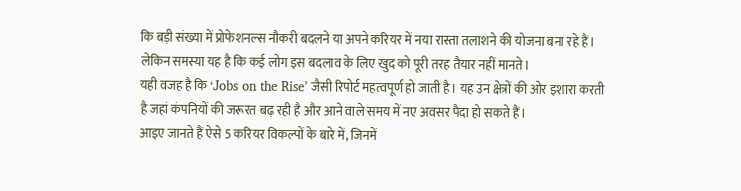कि बड़ी संख्या में प्रोफेशनल्स नौकरी बदलने या अपने करियर में नया रास्ता तलाशने की योजना बना रहे हैं। लेकिन समस्या यह है कि कई लोग इस बदलाव के लिए खुद को पूरी तरह तैयार नहीं मानते।
यही वजह है कि ‘Jobs on the Rise’ जैसी रिपोर्ट महत्वपूर्ण हो जाती है। यह उन क्षेत्रों की ओर इशारा करती है जहां कंपनियों की जरूरत बढ़ रही है और आने वाले समय में नए अवसर पैदा हो सकते हैं।
आइए जानते हैं ऐसे 5 करियर विकल्पों के बारे में, जिनमें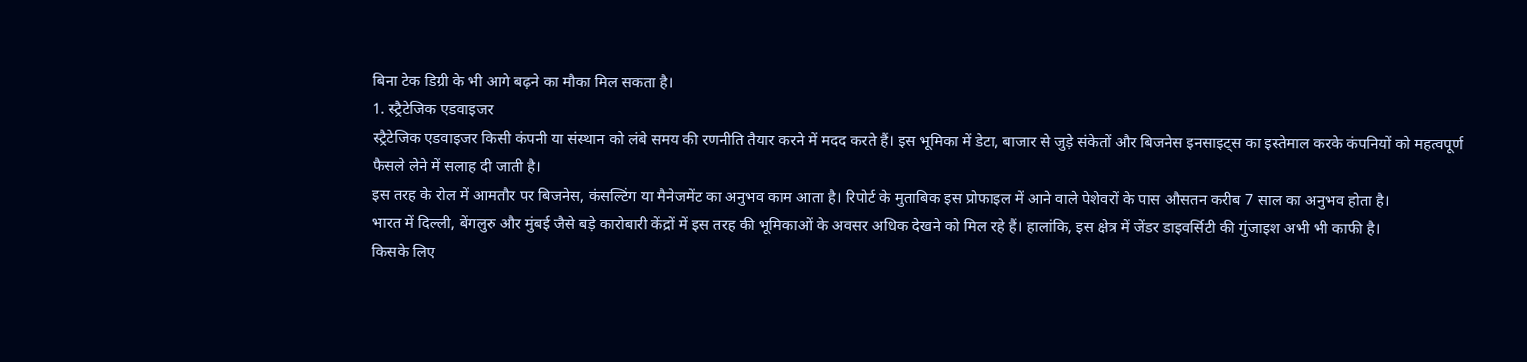बिना टेक डिग्री के भी आगे बढ़ने का मौका मिल सकता है।
1. स्ट्रैटेजिक एडवाइजर
स्ट्रैटेजिक एडवाइजर किसी कंपनी या संस्थान को लंबे समय की रणनीति तैयार करने में मदद करते हैं। इस भूमिका में डेटा, बाजार से जुड़े संकेतों और बिजनेस इनसाइट्स का इस्तेमाल करके कंपनियों को महत्वपूर्ण फैसले लेने में सलाह दी जाती है।
इस तरह के रोल में आमतौर पर बिजनेस, कंसल्टिंग या मैनेजमेंट का अनुभव काम आता है। रिपोर्ट के मुताबिक इस प्रोफाइल में आने वाले पेशेवरों के पास औसतन करीब 7 साल का अनुभव होता है।
भारत में दिल्ली, बेंगलुरु और मुंबई जैसे बड़े कारोबारी केंद्रों में इस तरह की भूमिकाओं के अवसर अधिक देखने को मिल रहे हैं। हालांकि, इस क्षेत्र में जेंडर डाइवर्सिटी की गुंजाइश अभी भी काफी है।
किसके लिए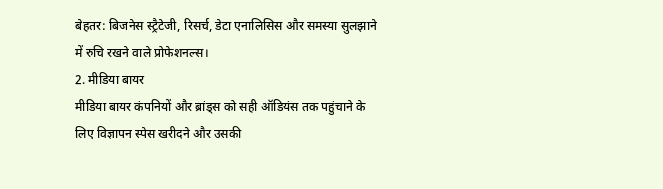बेहतर: बिजनेस स्ट्रैटेजी, रिसर्च, डेटा एनालिसिस और समस्या सुलझाने में रुचि रखने वाले प्रोफेशनल्स।
2. मीडिया बायर
मीडिया बायर कंपनियों और ब्रांड्स को सही ऑडियंस तक पहुंचाने के लिए विज्ञापन स्पेस खरीदने और उसकी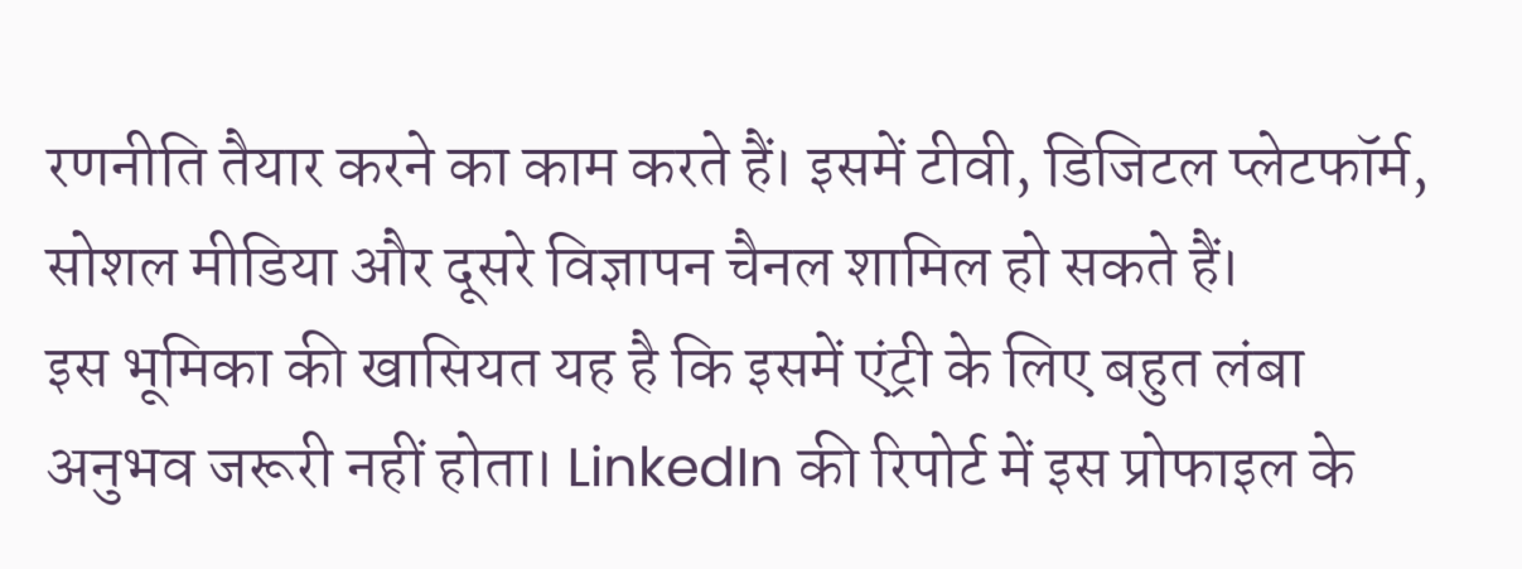रणनीति तैयार करने का काम करते हैं। इसमें टीवी, डिजिटल प्लेटफॉर्म, सोशल मीडिया और दूसरे विज्ञापन चैनल शामिल हो सकते हैं।
इस भूमिका की खासियत यह है कि इसमें एंट्री के लिए बहुत लंबा अनुभव जरूरी नहीं होता। LinkedIn की रिपोर्ट में इस प्रोफाइल के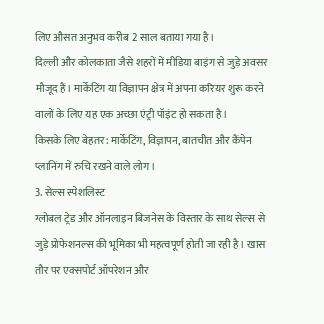लिए औसत अनुभव करीब 2 साल बताया गया है।
दिल्ली और कोलकाता जैसे शहरों में मीडिया बाइंग से जुड़े अवसर मौजूद हैं। मार्केटिंग या विज्ञापन क्षेत्र में अपना करियर शुरू करने वालों के लिए यह एक अच्छा एंट्री पॉइंट हो सकता है।
किसके लिए बेहतर: मार्केटिंग, विज्ञापन, बातचीत और कैंपेन प्लानिंग में रुचि रखने वाले लोग।
3. सेल्स स्पेशलिस्ट
ग्लोबल ट्रेड और ऑनलाइन बिजनेस के विस्तार के साथ सेल्स से जुड़े प्रोफेशनल्स की भूमिका भी महत्वपूर्ण होती जा रही है। खास तौर पर एक्सपोर्ट ऑपरेशन और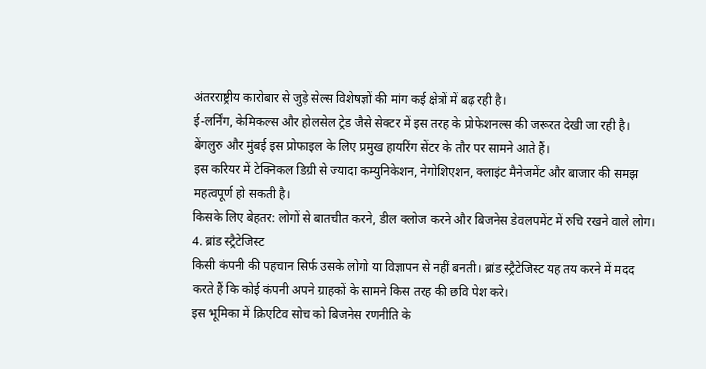अंतरराष्ट्रीय कारोबार से जुड़े सेल्स विशेषज्ञों की मांग कई क्षेत्रों में बढ़ रही है।
ई-लर्निंग, केमिकल्स और होलसेल ट्रेड जैसे सेक्टर में इस तरह के प्रोफेशनल्स की जरूरत देखी जा रही है। बेंगलुरु और मुंबई इस प्रोफाइल के लिए प्रमुख हायरिंग सेंटर के तौर पर सामने आते हैं।
इस करियर में टेक्निकल डिग्री से ज्यादा कम्युनिकेशन, नेगोशिएशन, क्लाइंट मैनेजमेंट और बाजार की समझ महत्वपूर्ण हो सकती है।
किसके लिए बेहतर: लोगों से बातचीत करने, डील क्लोज करने और बिजनेस डेवलपमेंट में रुचि रखने वाले लोग।
4. ब्रांड स्ट्रैटेजिस्ट
किसी कंपनी की पहचान सिर्फ उसके लोगो या विज्ञापन से नहीं बनती। ब्रांड स्ट्रैटेजिस्ट यह तय करने में मदद करते हैं कि कोई कंपनी अपने ग्राहकों के सामने किस तरह की छवि पेश करे।
इस भूमिका में क्रिएटिव सोच को बिजनेस रणनीति के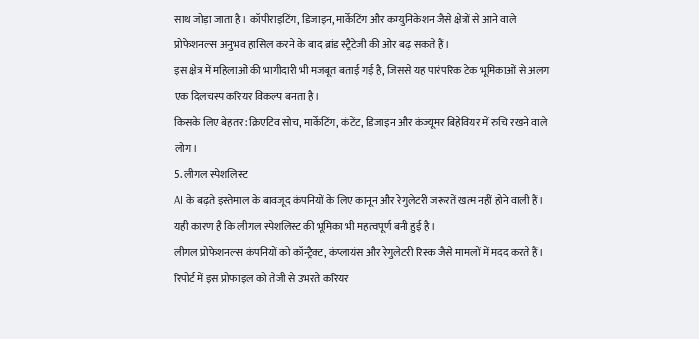साथ जोड़ा जाता है। कॉपीराइटिंग, डिजाइन, मार्केटिंग और कम्युनिकेशन जैसे क्षेत्रों से आने वाले प्रोफेशनल्स अनुभव हासिल करने के बाद ब्रांड स्ट्रैटेजी की ओर बढ़ सकते हैं।
इस क्षेत्र में महिलाओं की भागीदारी भी मजबूत बताई गई है, जिससे यह पारंपरिक टेक भूमिकाओं से अलग एक दिलचस्प करियर विकल्प बनता है।
किसके लिए बेहतर: क्रिएटिव सोच, मार्केटिंग, कंटेंट, डिजाइन और कंज्यूमर बिहेवियर में रुचि रखने वाले लोग।
5. लीगल स्पेशलिस्ट
AI के बढ़ते इस्तेमाल के बावजूद कंपनियों के लिए कानून और रेगुलेटरी जरूरतें खत्म नहीं होने वाली हैं। यही कारण है कि लीगल स्पेशलिस्ट की भूमिका भी महत्वपूर्ण बनी हुई है।
लीगल प्रोफेशनल्स कंपनियों को कॉन्ट्रैक्ट, कंप्लायंस और रेगुलेटरी रिस्क जैसे मामलों में मदद करते हैं। रिपोर्ट में इस प्रोफाइल को तेजी से उभरते करियर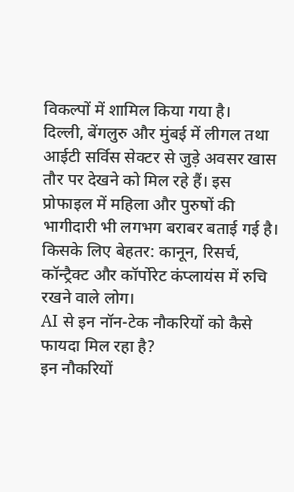विकल्पों में शामिल किया गया है।
दिल्ली, बेंगलुरु और मुंबई में लीगल तथा आईटी सर्विस सेक्टर से जुड़े अवसर खास तौर पर देखने को मिल रहे हैं। इस प्रोफाइल में महिला और पुरुषों की भागीदारी भी लगभग बराबर बताई गई है।
किसके लिए बेहतर: कानून, रिसर्च, कॉन्ट्रैक्ट और कॉर्पोरेट कंप्लायंस में रुचि रखने वाले लोग।
AI से इन नॉन-टेक नौकरियों को कैसे फायदा मिल रहा है?
इन नौकरियों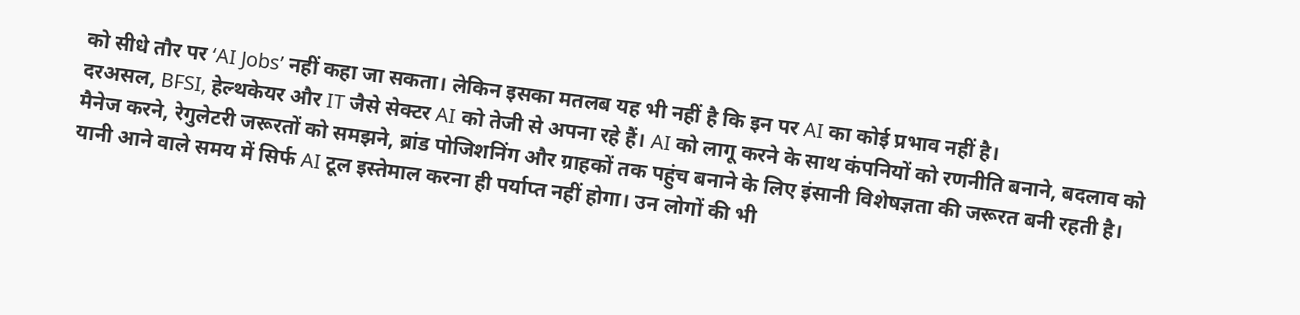को सीधे तौर पर ‘AI Jobs’ नहीं कहा जा सकता। लेकिन इसका मतलब यह भी नहीं है कि इन पर AI का कोई प्रभाव नहीं है।
दरअसल, BFSI, हेल्थकेयर और IT जैसे सेक्टर AI को तेजी से अपना रहे हैं। AI को लागू करने के साथ कंपनियों को रणनीति बनाने, बदलाव को मैनेज करने, रेगुलेटरी जरूरतों को समझने, ब्रांड पोजिशनिंग और ग्राहकों तक पहुंच बनाने के लिए इंसानी विशेषज्ञता की जरूरत बनी रहती है।
यानी आने वाले समय में सिर्फ AI टूल इस्तेमाल करना ही पर्याप्त नहीं होगा। उन लोगों की भी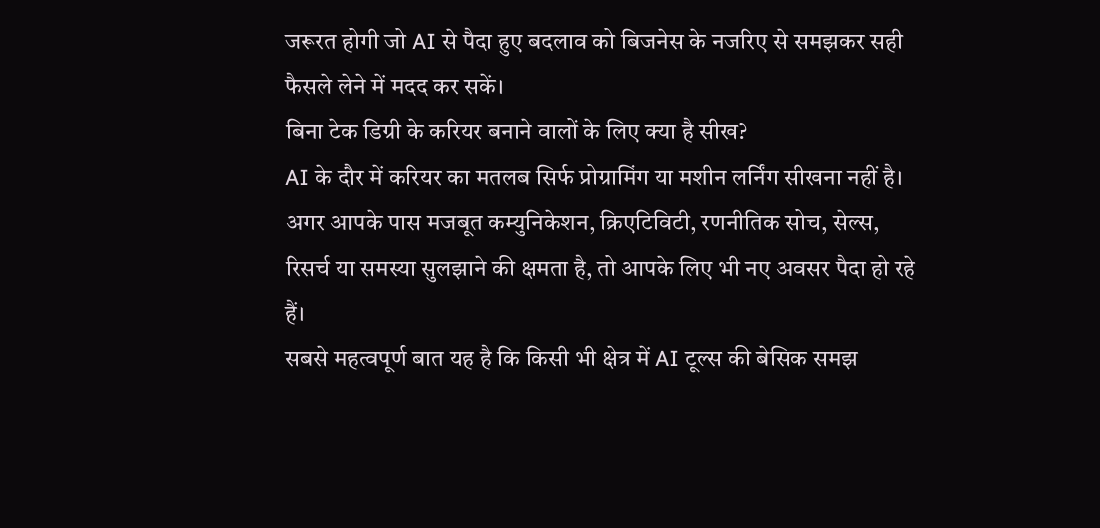जरूरत होगी जो AI से पैदा हुए बदलाव को बिजनेस के नजरिए से समझकर सही फैसले लेने में मदद कर सकें।
बिना टेक डिग्री के करियर बनाने वालों के लिए क्या है सीख?
AI के दौर में करियर का मतलब सिर्फ प्रोग्रामिंग या मशीन लर्निंग सीखना नहीं है। अगर आपके पास मजबूत कम्युनिकेशन, क्रिएटिविटी, रणनीतिक सोच, सेल्स, रिसर्च या समस्या सुलझाने की क्षमता है, तो आपके लिए भी नए अवसर पैदा हो रहे हैं।
सबसे महत्वपूर्ण बात यह है कि किसी भी क्षेत्र में AI टूल्स की बेसिक समझ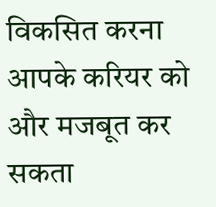विकसित करना आपके करियर को और मजबूत कर सकता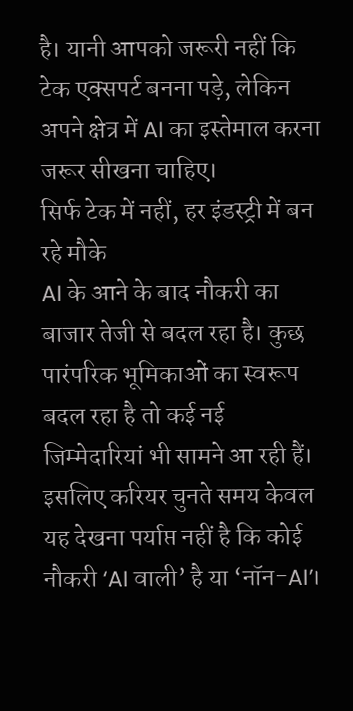है। यानी आपको जरूरी नहीं कि टेक एक्सपर्ट बनना पड़े, लेकिन अपने क्षेत्र में AI का इस्तेमाल करना जरूर सीखना चाहिए।
सिर्फ टेक में नहीं, हर इंडस्ट्री में बन रहे मौके
AI के आने के बाद नौकरी का बाजार तेजी से बदल रहा है। कुछ पारंपरिक भूमिकाओं का स्वरूप बदल रहा है तो कई नई जिम्मेदारियां भी सामने आ रही हैं।
इसलिए करियर चुनते समय केवल यह देखना पर्याप्त नहीं है कि कोई नौकरी ‘AI वाली’ है या ‘नॉन-AI’।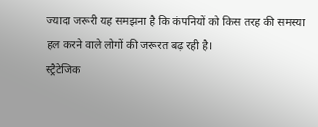ज्यादा जरूरी यह समझना है कि कंपनियों को किस तरह की समस्या हल करने वाले लोगों की जरूरत बढ़ रही है।
स्ट्रैटेजिक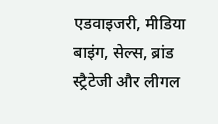एडवाइजरी, मीडिया बाइंग, सेल्स, ब्रांड स्ट्रैटेजी और लीगल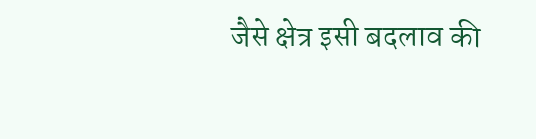जैसे क्षेत्र इसी बदलाव की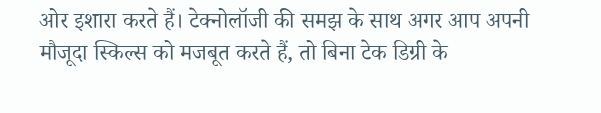ओर इशारा करते हैं। टेक्नोलॉजी की समझ के साथ अगर आप अपनी मौजूदा स्किल्स को मजबूत करते हैं, तो बिना टेक डिग्री के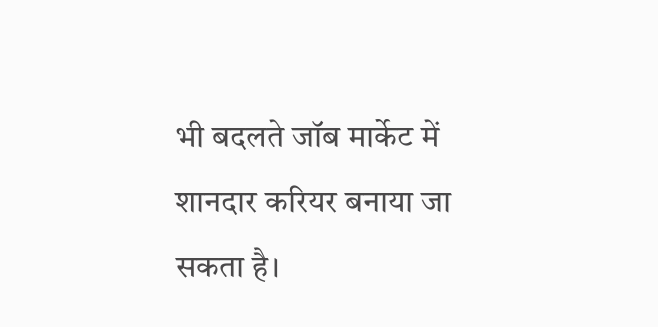भी बदलते जॉब मार्केट में शानदार करियर बनाया जा सकता है।